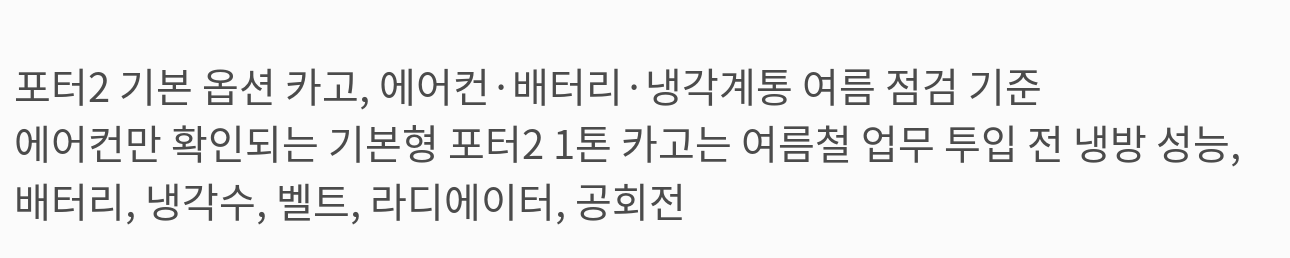포터2 기본 옵션 카고, 에어컨·배터리·냉각계통 여름 점검 기준
에어컨만 확인되는 기본형 포터2 1톤 카고는 여름철 업무 투입 전 냉방 성능, 배터리, 냉각수, 벨트, 라디에이터, 공회전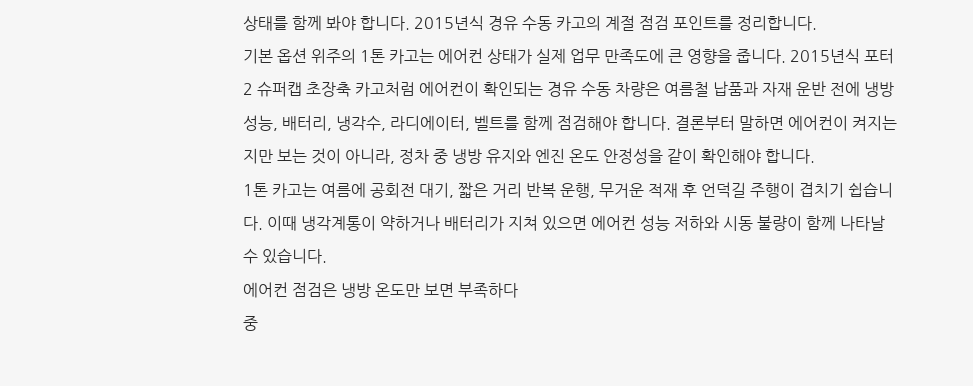상태를 함께 봐야 합니다. 2015년식 경유 수동 카고의 계절 점검 포인트를 정리합니다.
기본 옵션 위주의 1톤 카고는 에어컨 상태가 실제 업무 만족도에 큰 영향을 줍니다. 2015년식 포터2 슈퍼캡 초장축 카고처럼 에어컨이 확인되는 경유 수동 차량은 여름철 납품과 자재 운반 전에 냉방 성능, 배터리, 냉각수, 라디에이터, 벨트를 함께 점검해야 합니다. 결론부터 말하면 에어컨이 켜지는지만 보는 것이 아니라, 정차 중 냉방 유지와 엔진 온도 안정성을 같이 확인해야 합니다.
1톤 카고는 여름에 공회전 대기, 짧은 거리 반복 운행, 무거운 적재 후 언덕길 주행이 겹치기 쉽습니다. 이때 냉각계통이 약하거나 배터리가 지쳐 있으면 에어컨 성능 저하와 시동 불량이 함께 나타날 수 있습니다.
에어컨 점검은 냉방 온도만 보면 부족하다
중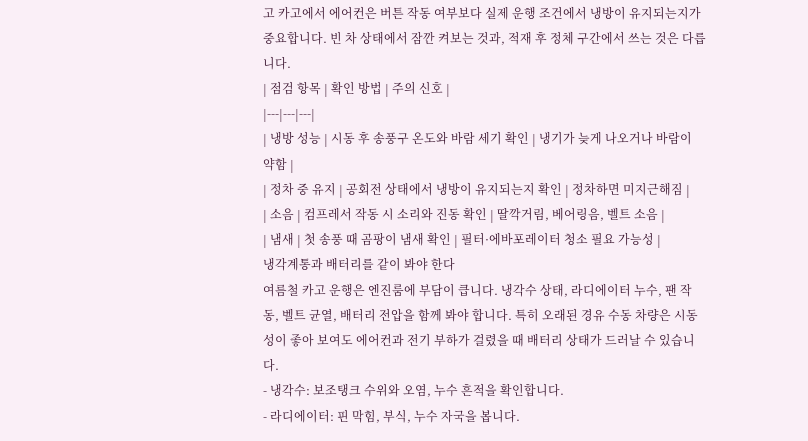고 카고에서 에어컨은 버튼 작동 여부보다 실제 운행 조건에서 냉방이 유지되는지가 중요합니다. 빈 차 상태에서 잠깐 켜보는 것과, 적재 후 정체 구간에서 쓰는 것은 다릅니다.
| 점검 항목 | 확인 방법 | 주의 신호 |
|---|---|---|
| 냉방 성능 | 시동 후 송풍구 온도와 바람 세기 확인 | 냉기가 늦게 나오거나 바람이 약함 |
| 정차 중 유지 | 공회전 상태에서 냉방이 유지되는지 확인 | 정차하면 미지근해짐 |
| 소음 | 컴프레서 작동 시 소리와 진동 확인 | 딸깍거림, 베어링음, 벨트 소음 |
| 냄새 | 첫 송풍 때 곰팡이 냄새 확인 | 필터·에바포레이터 청소 필요 가능성 |
냉각계통과 배터리를 같이 봐야 한다
여름철 카고 운행은 엔진룸에 부담이 큽니다. 냉각수 상태, 라디에이터 누수, 팬 작동, 벨트 균열, 배터리 전압을 함께 봐야 합니다. 특히 오래된 경유 수동 차량은 시동성이 좋아 보여도 에어컨과 전기 부하가 걸렸을 때 배터리 상태가 드러날 수 있습니다.
- 냉각수: 보조탱크 수위와 오염, 누수 흔적을 확인합니다.
- 라디에이터: 핀 막힘, 부식, 누수 자국을 봅니다.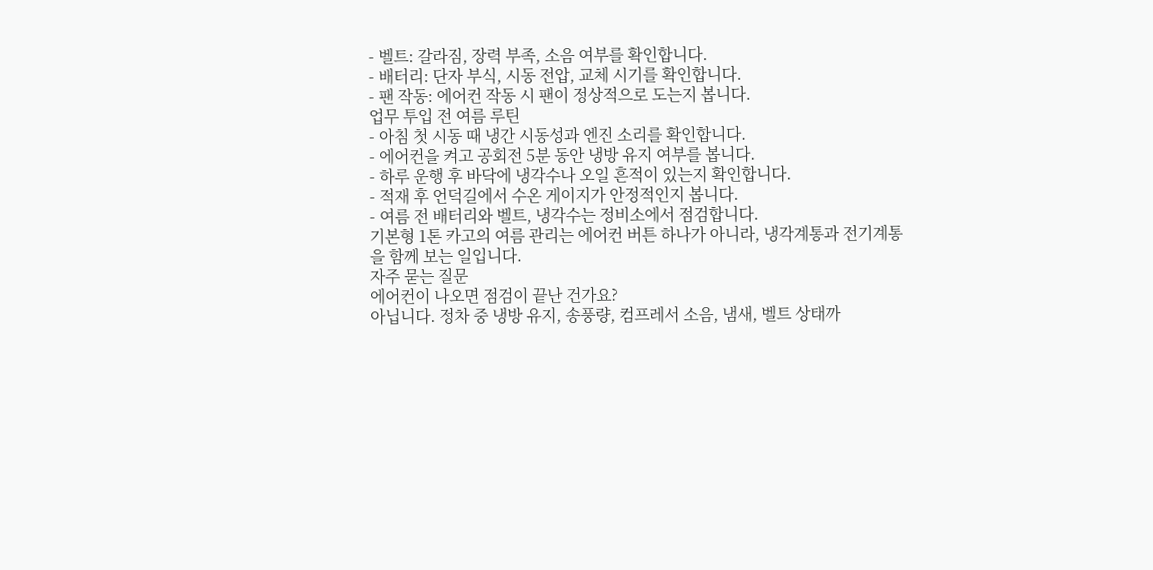- 벨트: 갈라짐, 장력 부족, 소음 여부를 확인합니다.
- 배터리: 단자 부식, 시동 전압, 교체 시기를 확인합니다.
- 팬 작동: 에어컨 작동 시 팬이 정상적으로 도는지 봅니다.
업무 투입 전 여름 루틴
- 아침 첫 시동 때 냉간 시동성과 엔진 소리를 확인합니다.
- 에어컨을 켜고 공회전 5분 동안 냉방 유지 여부를 봅니다.
- 하루 운행 후 바닥에 냉각수나 오일 흔적이 있는지 확인합니다.
- 적재 후 언덕길에서 수온 게이지가 안정적인지 봅니다.
- 여름 전 배터리와 벨트, 냉각수는 정비소에서 점검합니다.
기본형 1톤 카고의 여름 관리는 에어컨 버튼 하나가 아니라, 냉각계통과 전기계통을 함께 보는 일입니다.
자주 묻는 질문
에어컨이 나오면 점검이 끝난 건가요?
아닙니다. 정차 중 냉방 유지, 송풍량, 컴프레서 소음, 냄새, 벨트 상태까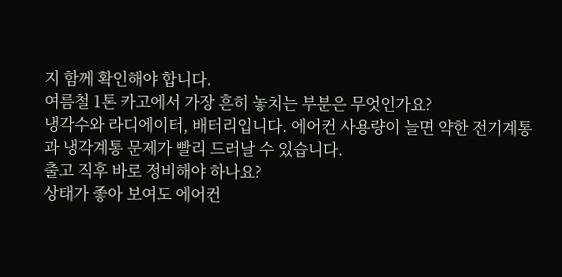지 함께 확인해야 합니다.
여름철 1톤 카고에서 가장 흔히 놓치는 부분은 무엇인가요?
냉각수와 라디에이터, 배터리입니다. 에어컨 사용량이 늘면 약한 전기계통과 냉각계통 문제가 빨리 드러날 수 있습니다.
출고 직후 바로 정비해야 하나요?
상태가 좋아 보여도 에어컨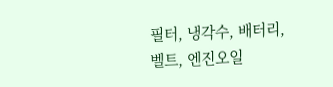필터, 냉각수, 배터리, 벨트, 엔진오일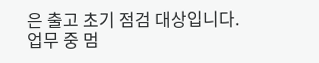은 출고 초기 점검 대상입니다. 업무 중 멈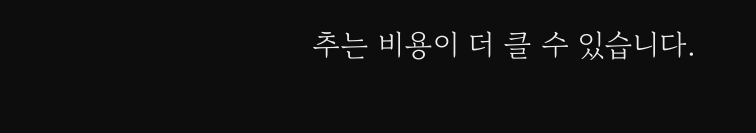추는 비용이 더 클 수 있습니다.